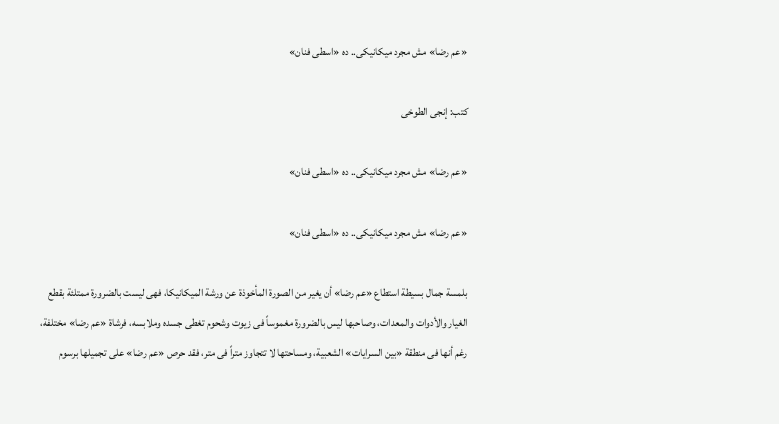«عم رضا» مش مجرد ميكانيكى.. ده «اسطى فنان»

كتب: إنجى الطوخى

«عم رضا» مش مجرد ميكانيكى.. ده «اسطى فنان»

«عم رضا» مش مجرد ميكانيكى.. ده «اسطى فنان»

بلمسة جمال بسيطة استطاع «عم رضا» أن يغير من الصورة المأخوذة عن ورشة الميكانيكا، فهى ليست بالضرورة ممتلئة بقطع الغيار والأدوات والمعدات، وصاحبها ليس بالضرورة مغموساً فى زيوت وشحوم تغطى جسده وملابسه، فرشاة «عم رضا» مختلفة، رغم أنها فى منطقة «بين السرايات» الشعبية، ومساحتها لا تتجاوز متراً فى متر، فقد حرص «عم رضا» على تجميلها برسوم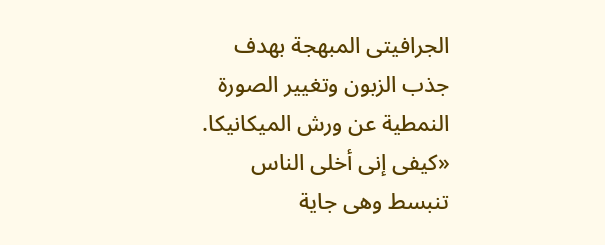الجرافيتى المبهجة بهدف جذب الزبون وتغيير الصورة النمطية عن ورش الميكانيكا. «كيفى إنى أخلى الناس تنبسط وهى جاية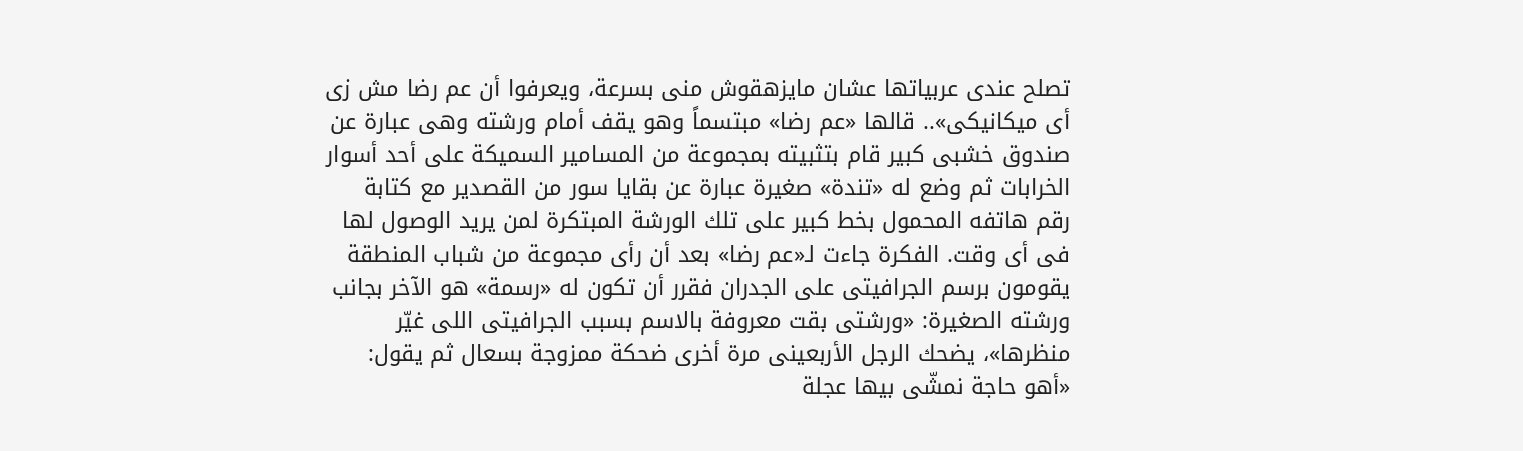تصلح عندى عربياتها عشان مايزهقوش منى بسرعة، ويعرفوا أن عم رضا مش زى أى ميكانيكى».. قالها «عم رضا» مبتسماً وهو يقف أمام ورشته وهى عبارة عن صندوق خشبى كبير قام بتثبيته بمجموعة من المسامير السميكة على أحد أسوار الخرابات ثم وضع له «تندة» صغيرة عبارة عن بقايا سور من القصدير مع كتابة رقم هاتفه المحمول بخط كبير على تلك الورشة المبتكرة لمن يريد الوصول لها فى أى وقت. الفكرة جاءت لـ«عم رضا» بعد أن رأى مجموعة من شباب المنطقة يقومون برسم الجرافيتى على الجدران فقرر أن تكون له «رسمة» هو الآخر بجانب ورشته الصغيرة: «ورشتى بقت معروفة بالاسم بسبب الجرافيتى اللى غيّر منظرها»، يضحك الرجل الأربعينى مرة أخرى ضحكة ممزوجة بسعال ثم يقول: «أهو حاجة نمشّى بيها عجلة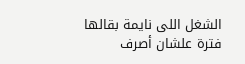الشغل اللى نايمة بقالها فترة علشان أصرف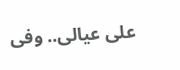على عيالى.. وفى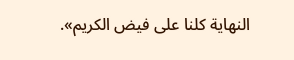النهاية كلنا على فيض الكريم».